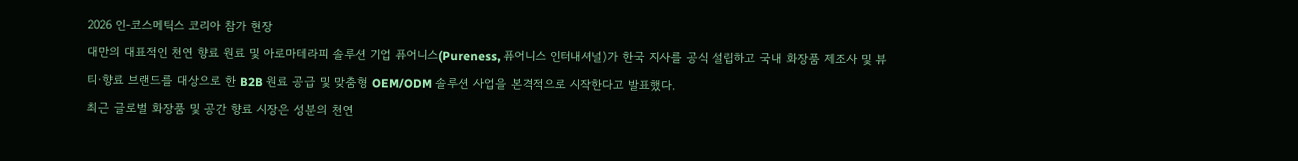2026 인-코스메틱스 코리아 참가 현장
대만의 대표적인 천연 향료 원료 및 아로마테라피 솔루션 기업 퓨어니스(Pureness, 퓨어니스 인터내셔널)가 한국 지사를 공식 설립하고 국내 화장품 제조사 및 뷰티·향료 브랜드를 대상으로 한 B2B 원료 공급 및 맞춤형 OEM/ODM 솔루션 사업을 본격적으로 시작한다고 발표했다.
최근 글로벌 화장품 및 공간 향료 시장은 성분의 천연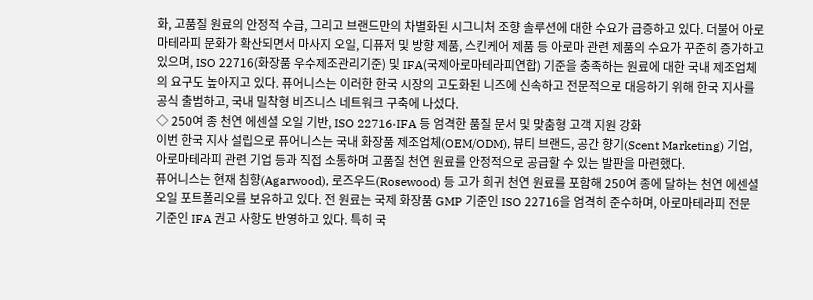화, 고품질 원료의 안정적 수급, 그리고 브랜드만의 차별화된 시그니처 조향 솔루션에 대한 수요가 급증하고 있다. 더불어 아로마테라피 문화가 확산되면서 마사지 오일, 디퓨저 및 방향 제품, 스킨케어 제품 등 아로마 관련 제품의 수요가 꾸준히 증가하고 있으며, ISO 22716(화장품 우수제조관리기준) 및 IFA(국제아로마테라피연합) 기준을 충족하는 원료에 대한 국내 제조업체의 요구도 높아지고 있다. 퓨어니스는 이러한 한국 시장의 고도화된 니즈에 신속하고 전문적으로 대응하기 위해 한국 지사를 공식 출범하고, 국내 밀착형 비즈니스 네트워크 구축에 나섰다.
◇ 250여 종 천연 에센셜 오일 기반, ISO 22716·IFA 등 엄격한 품질 문서 및 맞춤형 고객 지원 강화
이번 한국 지사 설립으로 퓨어니스는 국내 화장품 제조업체(OEM/ODM), 뷰티 브랜드, 공간 향기(Scent Marketing) 기업, 아로마테라피 관련 기업 등과 직접 소통하며 고품질 천연 원료를 안정적으로 공급할 수 있는 발판을 마련했다.
퓨어니스는 현재 침향(Agarwood), 로즈우드(Rosewood) 등 고가 희귀 천연 원료를 포함해 250여 종에 달하는 천연 에센셜 오일 포트폴리오를 보유하고 있다. 전 원료는 국제 화장품 GMP 기준인 ISO 22716을 엄격히 준수하며, 아로마테라피 전문 기준인 IFA 권고 사항도 반영하고 있다. 특히 국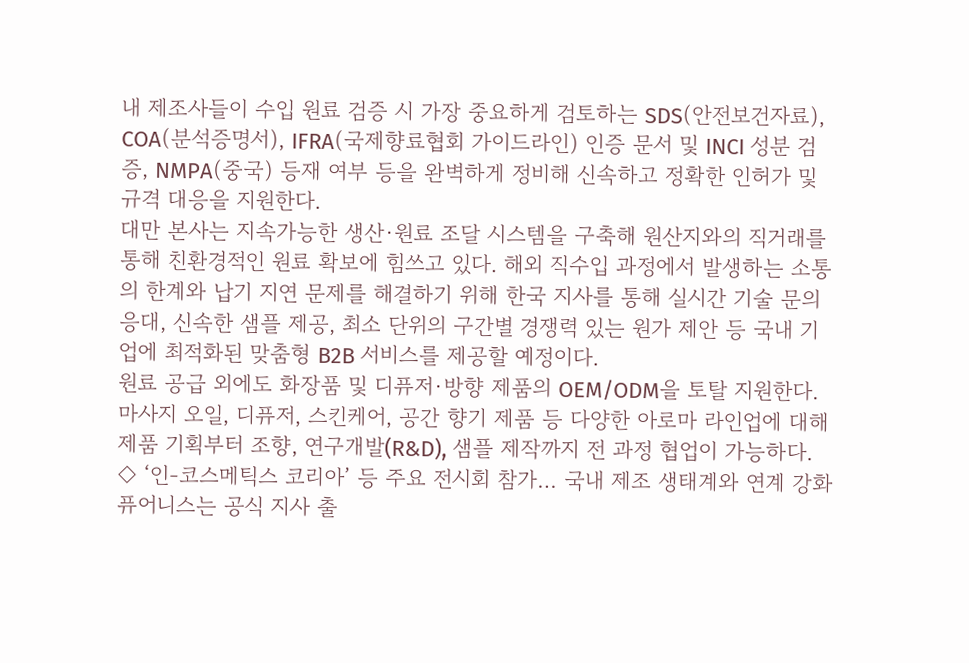내 제조사들이 수입 원료 검증 시 가장 중요하게 검토하는 SDS(안전보건자료), COA(분석증명서), IFRA(국제향료협회 가이드라인) 인증 문서 및 INCI 성분 검증, NMPA(중국) 등재 여부 등을 완벽하게 정비해 신속하고 정확한 인허가 및 규격 대응을 지원한다.
대만 본사는 지속가능한 생산·원료 조달 시스템을 구축해 원산지와의 직거래를 통해 친환경적인 원료 확보에 힘쓰고 있다. 해외 직수입 과정에서 발생하는 소통의 한계와 납기 지연 문제를 해결하기 위해 한국 지사를 통해 실시간 기술 문의 응대, 신속한 샘플 제공, 최소 단위의 구간별 경쟁력 있는 원가 제안 등 국내 기업에 최적화된 맞춤형 B2B 서비스를 제공할 예정이다.
원료 공급 외에도 화장품 및 디퓨저·방향 제품의 OEM/ODM을 토탈 지원한다. 마사지 오일, 디퓨저, 스킨케어, 공간 향기 제품 등 다양한 아로마 라인업에 대해 제품 기획부터 조향, 연구개발(R&D), 샘플 제작까지 전 과정 협업이 가능하다.
◇ ‘인-코스메틱스 코리아’ 등 주요 전시회 참가… 국내 제조 생태계와 연계 강화
퓨어니스는 공식 지사 출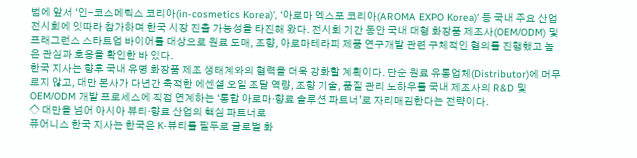범에 앞서 ‘인-코스메틱스 코리아(in-cosmetics Korea)’, ‘아로마 엑스포 코리아(AROMA EXPO Korea)’ 등 국내 주요 산업 전시회에 잇따라 참가하며 한국 시장 진출 가능성을 타진해 왔다. 전시회 기간 동안 국내 대형 화장품 제조사(OEM/ODM) 및 프래그런스 스타트업 바이어를 대상으로 원료 도매, 조향, 아로마테라피 제품 연구개발 관련 구체적인 협의를 진행했고 높은 관심과 호응을 확인한 바 있다.
한국 지사는 향후 국내 유명 화장품 제조 생태계와의 협력을 더욱 강화할 계획이다. 단순 원료 유통업체(Distributor)에 머무르지 않고, 대만 본사가 다년간 축적한 에센셜 오일 조달 역량, 조향 기술, 품질 관리 노하우를 국내 제조사의 R&D 및 OEM/ODM 개발 프로세스에 직접 연계하는 ‘통합 아로마·향료 솔루션 파트너’로 자리매김한다는 전략이다.
◇ 대만을 넘어 아시아 뷰티·향료 산업의 핵심 파트너로
퓨어니스 한국 지사는 한국은 K-뷰티를 필두로 글로벌 화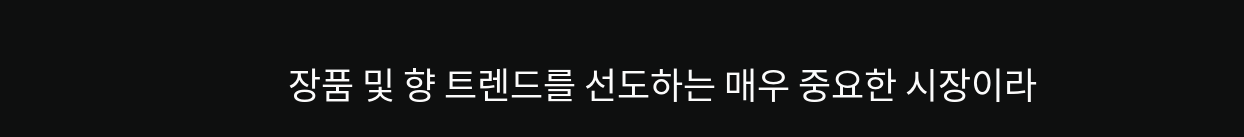장품 및 향 트렌드를 선도하는 매우 중요한 시장이라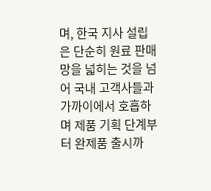며, 한국 지사 설립은 단순히 원료 판매망을 넓히는 것을 넘어 국내 고객사들과 가까이에서 호흡하며 제품 기획 단계부터 완제품 출시까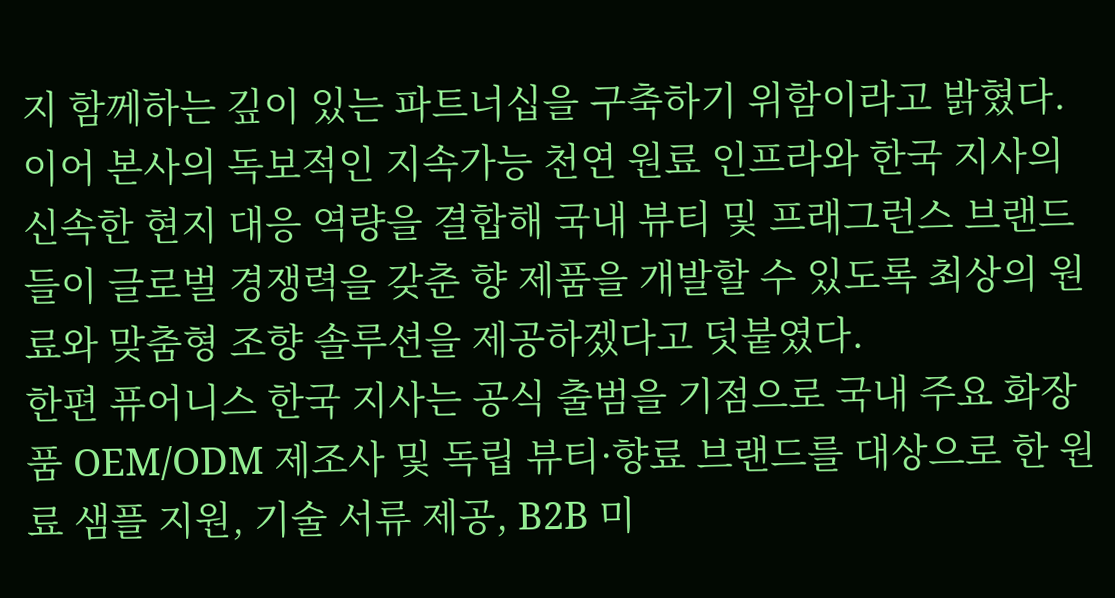지 함께하는 깊이 있는 파트너십을 구축하기 위함이라고 밝혔다.
이어 본사의 독보적인 지속가능 천연 원료 인프라와 한국 지사의 신속한 현지 대응 역량을 결합해 국내 뷰티 및 프래그런스 브랜드들이 글로벌 경쟁력을 갖춘 향 제품을 개발할 수 있도록 최상의 원료와 맞춤형 조향 솔루션을 제공하겠다고 덧붙였다.
한편 퓨어니스 한국 지사는 공식 출범을 기점으로 국내 주요 화장품 OEM/ODM 제조사 및 독립 뷰티·향료 브랜드를 대상으로 한 원료 샘플 지원, 기술 서류 제공, B2B 미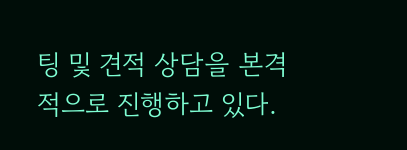팅 및 견적 상담을 본격적으로 진행하고 있다.